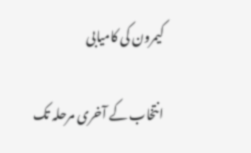کیمرون کی کامیابی

انتخاب کے آخری مرحلہ تک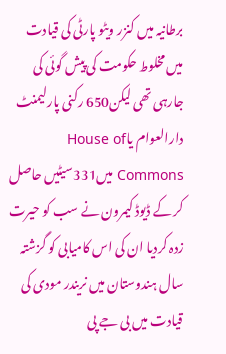برطانیہ میں کنزر ویٹو پارٹی کی قیادت میں مخلوط حکومت کی پیش گوئی کی جارہی تھی لیکن650 رکنی پارلیمنٹ دارالعوام یاHouse of Commons میں331سیٹیں حاصل کر کے ڈیوڈ کیمرون نے سب کو حیرت زدہ کردیا ان کی اس کامیابی کو گزشتہ سال ہندوستان میں نریندر مودی کی قیادت میں بی جے پی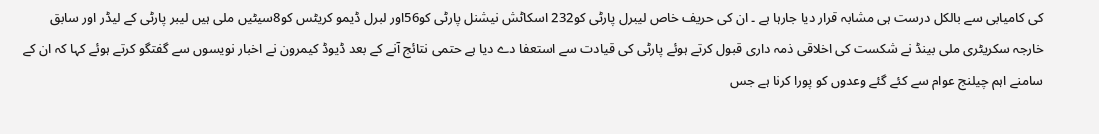کی کامیابی سے بالکل درست ہی مشابہ قرار دیا جارہا ہے ۔ ان کی حریف خاص لیبرل پارٹی کو232 اسکاٹش نیشنل پارٹی کو56اور لبرل ڈیمو کریٹس کو8سیٹیں ملی ہیں لیبر پارٹی کے لیڈر اور سابق خارجہ سکریٹری ملی بینڈ نے شکست کی اخلاقی ذمہ داری قبول کرتے ہوئے پارٹی کی قیادت سے استعفا دے دیا ہے حتمی نتائج آنے کے بعد ڈیوڈ کیمرون نے اخبار نویسوں سے گفتگو کرتے ہوئے کہا کہ ان کے سامنے اہم چیلنج عوام سے کئے گئے وعدوں کو پورا کرنا ہے جس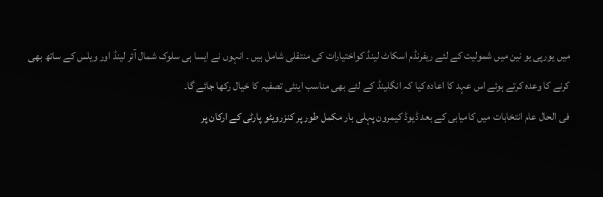میں یورپی یو نین میں شمولیت کے لئے ریفرنڈم اسکاٹ لینڈ کواختیارات کی منتقلی شامل ہیں ۔ انہوں نے ایسا ہی سلوک شمال آئر لینڈ اور ویلس کے ساتھ بھی کرنے کا وعدہ کرتے ہوئے اس عہد کا اعادہ کیا کہ انگلینڈ کے لئے بھی مناسب اینٹی تصفیہ کا خیال رکھا جائے گا۔
فی الحال عام انتخابات میں کامیابی کے بعد ڈیوڈ کیمرون پہلی بار مکمل طور پر کنزرویٹو پارٹی کے ارکان پر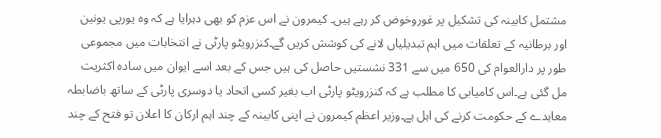مشتمل کابینہ کی تشکیل پر غوروخوض کر رہے ہیں۔ کیمرون نے اس عزم کو بھی دہرایا ہے کہ وہ یورپی یونین اور برطانیہ کے تعلقات میں اہم تبدیلیاں لانے کی کوشش کریں گے۔کنزرویٹو پارٹی نے انتخابات میں مجموعی طور پر دارالعوام کی 650 میں سے 331 نشستیں حاصل کی ہیں جس کے بعد اسے ایوان میں سادہ اکثریت مل گئی ہے۔اس کامیابی کا مطلب ہے کہ کنزرویٹو پارٹی اب بغیر کسی اتحاد یا دوسری پارٹی کے ساتھ باضابطہ معاہدے کے حکومت کرنے کی اہل ہے۔وزیر اعظم کیمرون نے اپنی کابینہ کے چند اہم ارکان کا اعلان تو فتح کے چند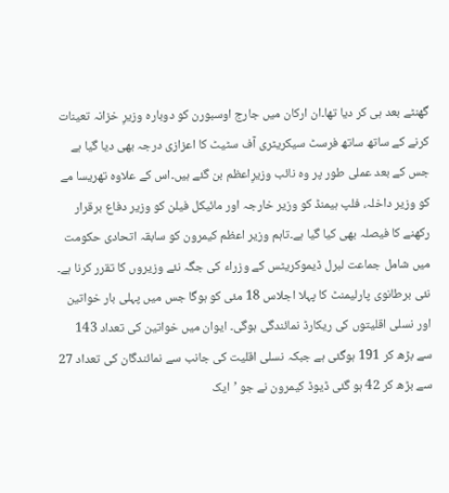گھنٹے بعد ہی کر دیا تھا۔ان ارکان میں جارج اوسبورن کو دوبارہ وزیرِ خزانہ تعینات کرنے کے ساتھ ساتھ فرسٹ سیکریٹری آف سٹیٹ کا اعزازی درجہ بھی دیا گیا ہے جس کے بعد عملی طور پر وہ نائب وزیرِاعظم بن گئے ہیں۔اس کے علاوہ تھریسا مے کو وزیر داخلہ، فلپ ہیمنڈ کو وزیر خارجہ اور مائیکل فیلن کو وزیر دفاع برقرار رکھنے کا فیصلہ بھی کیا گیا ہے۔تاہم وزیر اعظم کیمرون کو سابقہ اتحادی حکومت میں شامل جماعت لبرل ڈیموکریٹس کے وزراء کی جگہ نئے وزیروں کا تقرر کرنا ہے۔
نئی برطانوی پارلیمنٹ کا پہلا اجلاس 18 مئی کو ہوگا جس میں پہلی بار خواتین اور نسلی اقلیتوں کی ریکارڈ نمائندگی ہوگی۔ ایوان میں خواتین کی تعداد 143 سے بڑھ کر 191 ہوگئی ہے جبکہ نسلی اقلیت کی جانب سے نمائندگان کی تعداد 27 سے بڑھ کر 42 ہو گئی ڈیوڈ کیمرون نے جو ’ایک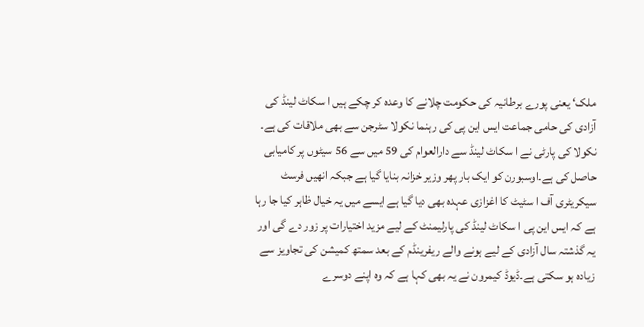ملک‘ یعنی پورے برطانیہ کی حکومت چلانے کا وعدہ کر چکے ہیں ا سکاٹ لینڈ کی آزادی کی حامی جماعت ایس این پی کی رہنما نکولا سٹرجن سے بھی ملاقات کی ہے۔ نکولا کی پارٹی نے ا سکاٹ لینڈ سے دارالعوام کی 59 میں سے 56 سیٹوں پر کامیابی حاصل کی ہے۔اوسبورن کو ایک بار پھر وزیر خزانہ بنایا گیا ہے جبکہ انھیں فرسٹ سیکریٹری آف ا سٹیٹ کا اغزازی عہدہ بھی دیا گیا ہے ایسے میں یہ خیال ظاہر کیا جا رہا ہے کہ ایس این پی ا سکاٹ لینڈ کی پارلیمنٹ کے لیے مزید اختیارات پر زور دے گی اور یہ گذشتہ سال آزادی کے لیے ہونے والے ریفرینڈم کے بعد سمتھ کمیشن کی تجاویز سے زیادہ ہو سکتی ہے۔ڈیوڈ کیمرون نے یہ بھی کہا ہے کہ وہ اپنے دوسرے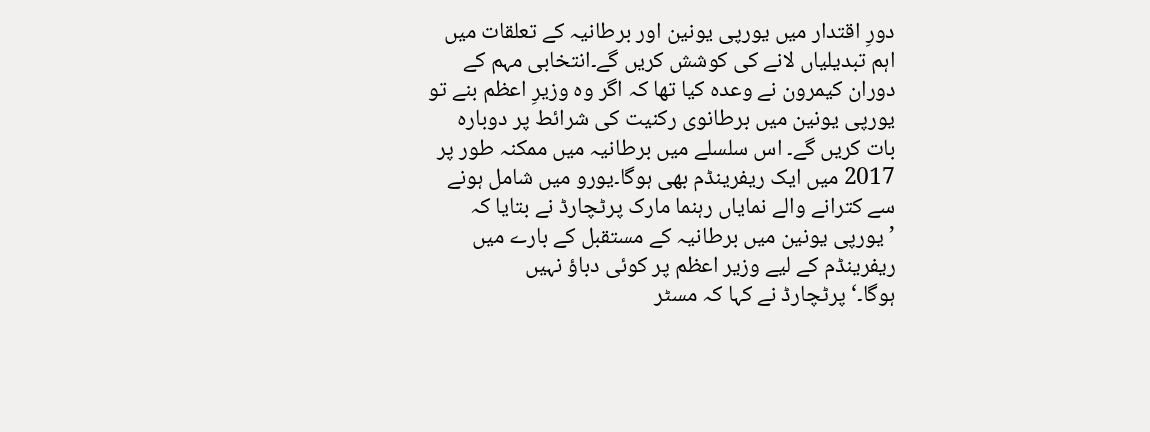دورِ اقتدار میں یورپی یونین اور برطانیہ کے تعلقات میں اہم تبدیلیاں لانے کی کوشش کریں گے۔انتخابی مہم کے دوران کیمرون نے وعدہ کیا تھا کہ اگر وہ وزیرِ اعظم بنے تو یورپی یونین میں برطانوی رکنیت کی شرائط پر دوبارہ بات کریں گے۔ اس سلسلے میں برطانیہ میں ممکنہ طور پر 2017 میں ایک ریفرینڈم بھی ہوگا۔یورو میں شامل ہونے سے کترانے والے نمایاں رہنما مارک پرٹچارڈ نے بتایا کہ ’یورپی یونین میں برطانیہ کے مستقبل کے بارے میں ریفرینڈم کے لیے وزیر اعظم پر کوئی دباؤ نہیں ہوگا۔‘پرٹچارڈ نے کہا کہ مسٹر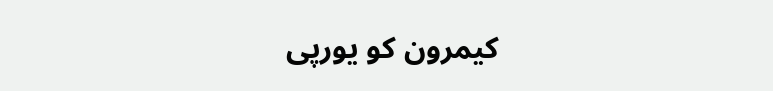کیمرون کو یورپی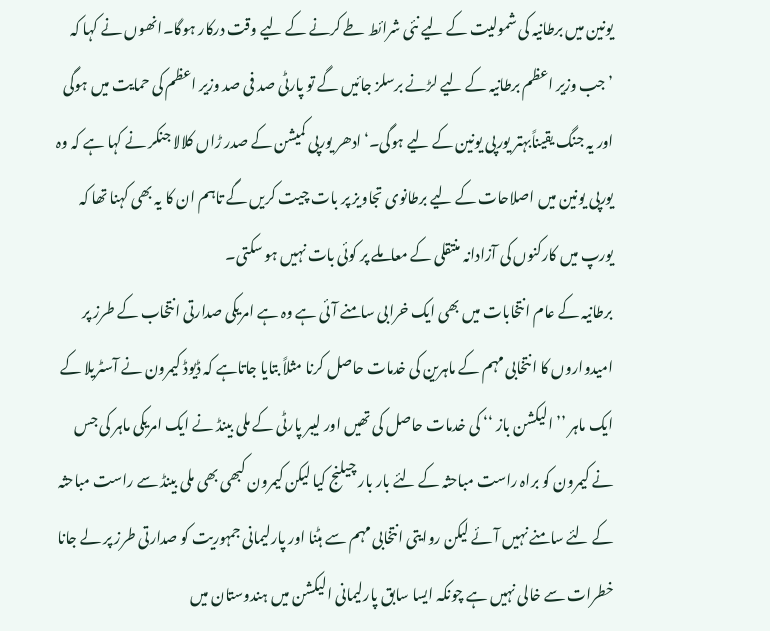یونین میں برطانیہ کی شمولیت کے لیے نئی شرائط طے کرنے کے لیے وقت درکار ہوگا۔انھوں نے کہا کہ ’جب وزیر اعظم برطانیہ کے لیے لڑنے برسلز جائیں گے تو پارٹی صد فی صد وزیر اعظم کی حمایت میں ہوگی اور یہ جنگ یقیناًبہتر یورپی یونین کے لیے ہوگی۔‘ادھر یورپی کمیشن کے صدر ڑاں کلالا جنکر نے کہا ہے کہ وہ یورپی یونین میں اصلاحات کے لیے برطانوی تجاویز پر بات چیت کریں گے تاہم ان کا یہ بھی کہنا تھا کہ یورپ میں کارکنوں کی آزادانہ منتقلی کے معاملے پر کوئی بات نہیں ہو سکتی۔
برطانیہ کے عام انتخابات میں بھی ایک خرابی سامنے آئی ہے وہ ہے امریکی صدارتی انتخاب کے طرز پر امیدواروں کا انتخابی مہم کے ماہرین کی خدمات حاصل کرنا مثلاً بتایا جاتاہے کہ ڈیوڈ کیمرون نے آسٹریلا کے ایک ماہر ’’ الیکشن باز ‘‘ کی خدمات حاصل کی تھیں اور لیبر پارٹی کے ملی بینڈ نے ایک امریکی ماہر کی جس نے کیمرون کو براہ راست مباحثہ کے لئے بار بار چیلنج کیا لیکن کیمرون کبھی بھی ملی بینڈ سے راست مباحثہ کے لئے سامنے نہیں آئے لیکن روایتی انتخابی مہم سے ہٹنا اور پارلیمانی جمہوریت کو صدارتی طرز پر لے جانا خطرات سے خالی نہیں ہے چونکہ ایسا سابق پارلیمانی الیکشن میں ہندوستان میں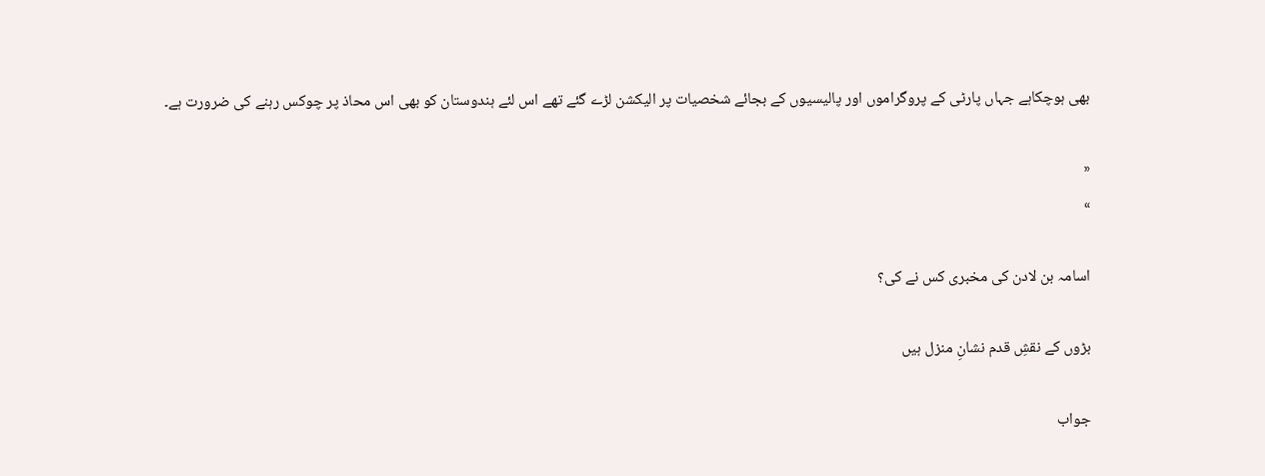بھی ہوچکاہے جہاں پارٹی کے پروگراموں اور پالیسیوں کے بجائے شخصیات پر الیکشن لڑے گئے تھے اس لئے ہندوستان کو بھی اس محاذ پر چوکس رہنے کی ضرورت ہے۔

«
»

اسامہ بن لادن کی مخبری کس نے کی؟

بڑوں کے نقشِ قدم نشانِ منزل ہیں

جواب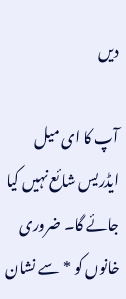دیں

آپ کا ای میل ایڈریس شائع نہیں کیا جائے گا۔ ضروری خانوں کو * سے نشان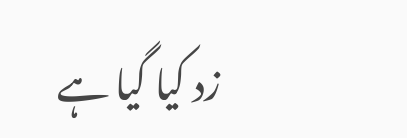زد کیا گیا ہے